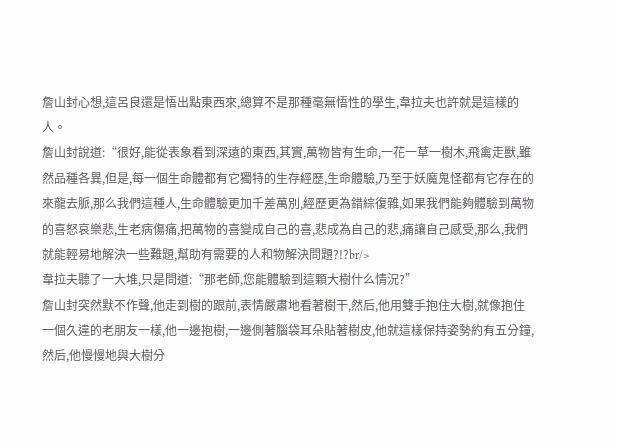詹山封心想,這呂良還是悟出點東西來,總算不是那種毫無悟性的學生,韋拉夫也許就是這樣的人。
詹山封說道:“很好,能從表象看到深遠的東西,其實,萬物皆有生命,一花一草一樹木,飛禽走獸,雖然品種各異,但是,每一個生命體都有它獨特的生存經歷,生命體驗,乃至于妖魔鬼怪都有它存在的來龍去脈,那么我們這種人,生命體驗更加千差萬別,經歷更為錯綜復雜,如果我們能夠體驗到萬物的喜怒哀樂悲,生老病傷痛,把萬物的喜變成自己的喜,悲成為自己的悲,痛讓自己感受,那么,我們就能輕易地解決一些難題,幫助有需要的人和物解決問題?!?br/>
韋拉夫聽了一大堆,只是問道:“那老師,您能體驗到這顆大樹什么情況?”
詹山封突然默不作聲,他走到樹的跟前,表情嚴肅地看著樹干,然后,他用雙手抱住大樹,就像抱住一個久違的老朋友一樣,他一邊抱樹,一邊側著腦袋耳朵貼著樹皮,他就這樣保持姿勢約有五分鐘,然后,他慢慢地與大樹分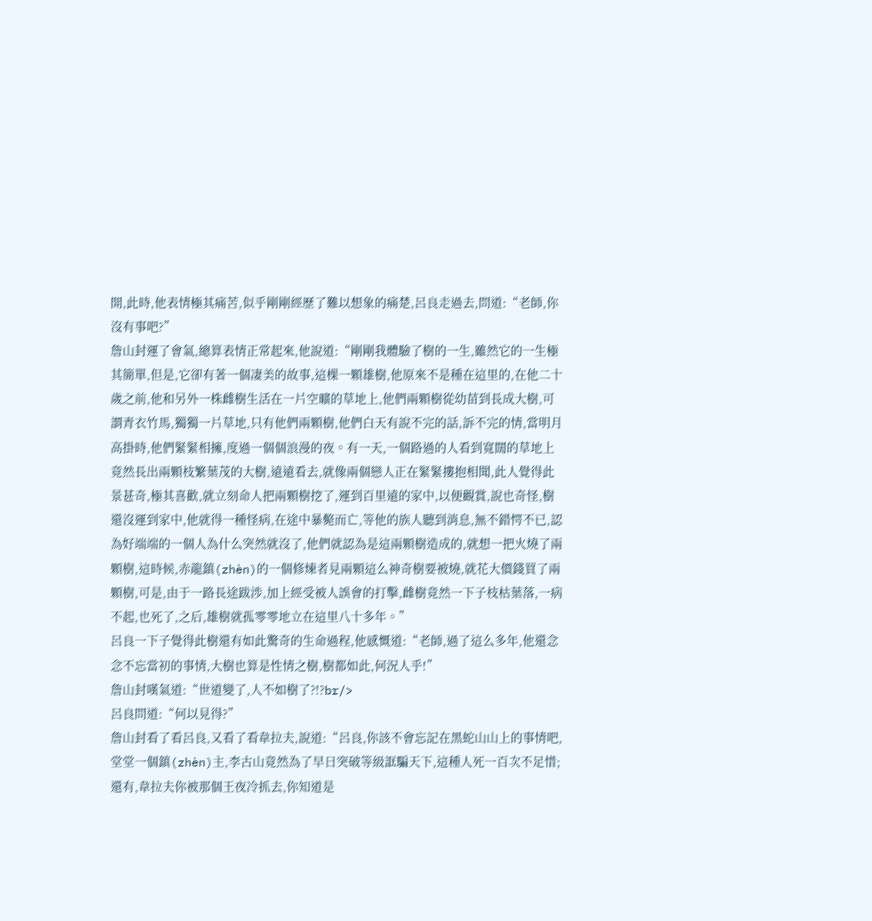開,此時,他表情極其痛苦,似乎剛剛經歷了難以想象的痛楚,呂良走過去,問道:“老師,你沒有事吧?”
詹山封運了會氣,總算表情正常起來,他說道:“剛剛我體驗了樹的一生,雖然它的一生極其簡單,但是,它卻有著一個凄美的故事,這棵一顆雄樹,他原來不是種在這里的,在他二十歲之前,他和另外一株雌樹生活在一片空曠的草地上,他們兩顆樹從幼苗到長成大樹,可謂青衣竹馬,獨獨一片草地,只有他們兩顆樹,他們白天有說不完的話,訴不完的情,當明月高掛時,他們緊緊相擁,度過一個個浪漫的夜。有一天,一個路過的人看到寬闊的草地上竟然長出兩顆枝繁葉茂的大樹,遠遠看去,就像兩個戀人正在緊緊摟抱相聞,此人覺得此景甚奇,極其喜歡,就立刻命人把兩顆樹挖了,運到百里遠的家中,以便觀賞,說也奇怪,樹還沒運到家中,他就得一種怪病,在途中暴斃而亡,等他的族人聽到消息,無不錯愕不已,認為好端端的一個人為什么突然就沒了,他們就認為是這兩顆樹造成的,就想一把火燒了兩顆樹,這時候,赤龍鎮(zhèn)的一個修煉者見兩顆這么神奇樹要被燒,就花大價錢買了兩顆樹,可是,由于一路長途跋涉,加上經受被人誤會的打擊,雌樹竟然一下子枝枯葉落,一病不起,也死了,之后,雄樹就孤零零地立在這里八十多年。”
呂良一下子覺得此樹還有如此驚奇的生命過程,他感慨道:“老師,過了這么多年,他還念念不忘當初的事情,大樹也算是性情之樹,樹都如此,何況人乎!”
詹山封嘆氣道:“世道變了,人不如樹了?!?br/>
呂良問道:“何以見得?”
詹山封看了看呂良,又看了看韋拉夫,說道:“呂良,你該不會忘記在黑蛇山山上的事情吧,堂堂一個鎮(zhèn)主,李古山竟然為了早日突破等級誆騙天下,這種人死一百次不足惜;還有,韋拉夫你被那個王夜冷抓去,你知道是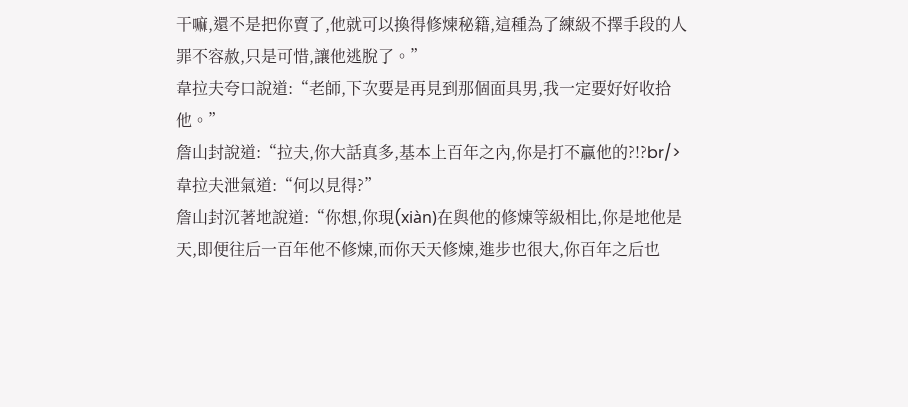干嘛,還不是把你賣了,他就可以換得修煉秘籍,這種為了練級不擇手段的人罪不容赦,只是可惜,讓他逃脫了。”
韋拉夫夸口說道:“老師,下次要是再見到那個面具男,我一定要好好收拾他。”
詹山封說道:“拉夫,你大話真多,基本上百年之內,你是打不贏他的?!?br/>
韋拉夫泄氣道:“何以見得?”
詹山封沉著地說道:“你想,你現(xiàn)在與他的修煉等級相比,你是地他是天,即便往后一百年他不修煉,而你天天修煉,進步也很大,你百年之后也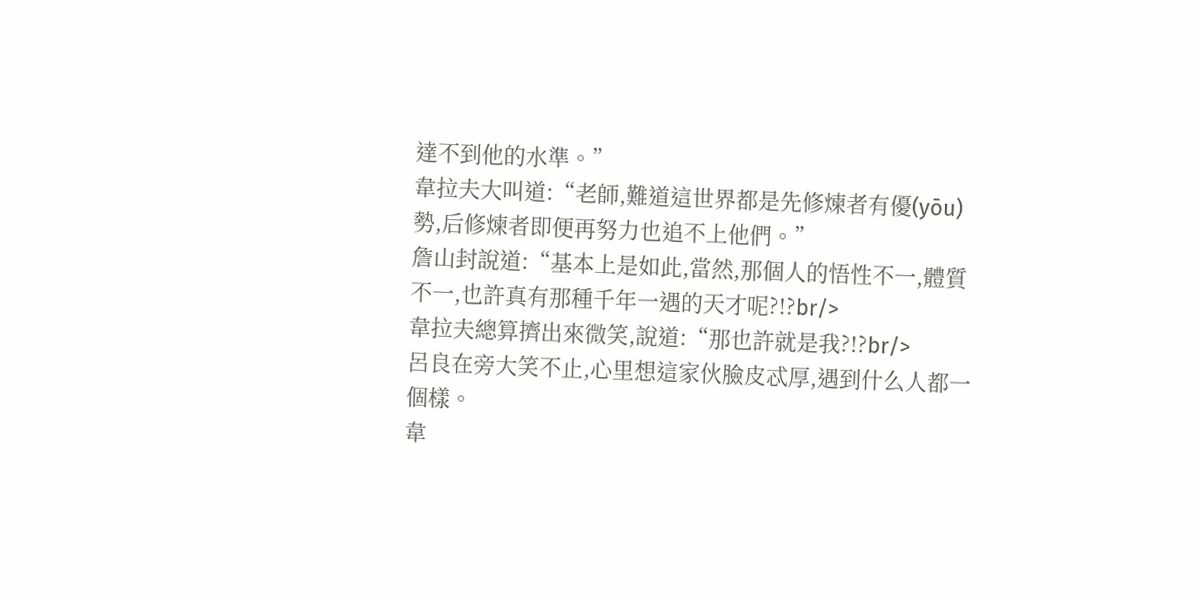達不到他的水準。”
韋拉夫大叫道:“老師,難道這世界都是先修煉者有優(yōu)勢,后修煉者即便再努力也追不上他們。”
詹山封說道:“基本上是如此,當然,那個人的悟性不一,體質不一,也許真有那種千年一遇的天才呢?!?br/>
韋拉夫總算擠出來微笑,說道:“那也許就是我?!?br/>
呂良在旁大笑不止,心里想這家伙臉皮忒厚,遇到什么人都一個樣。
韋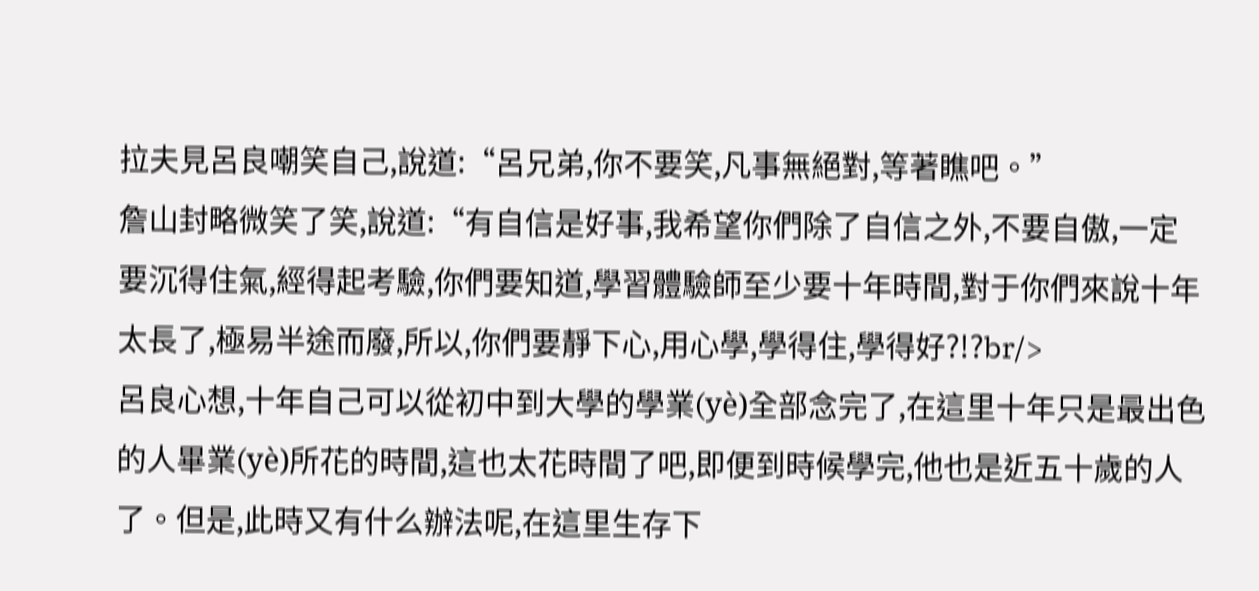拉夫見呂良嘲笑自己,說道:“呂兄弟,你不要笑,凡事無絕對,等著瞧吧。”
詹山封略微笑了笑,說道:“有自信是好事,我希望你們除了自信之外,不要自傲,一定要沉得住氣,經得起考驗,你們要知道,學習體驗師至少要十年時間,對于你們來說十年太長了,極易半途而廢,所以,你們要靜下心,用心學,學得住,學得好?!?br/>
呂良心想,十年自己可以從初中到大學的學業(yè)全部念完了,在這里十年只是最出色的人畢業(yè)所花的時間,這也太花時間了吧,即便到時候學完,他也是近五十歲的人了。但是,此時又有什么辦法呢,在這里生存下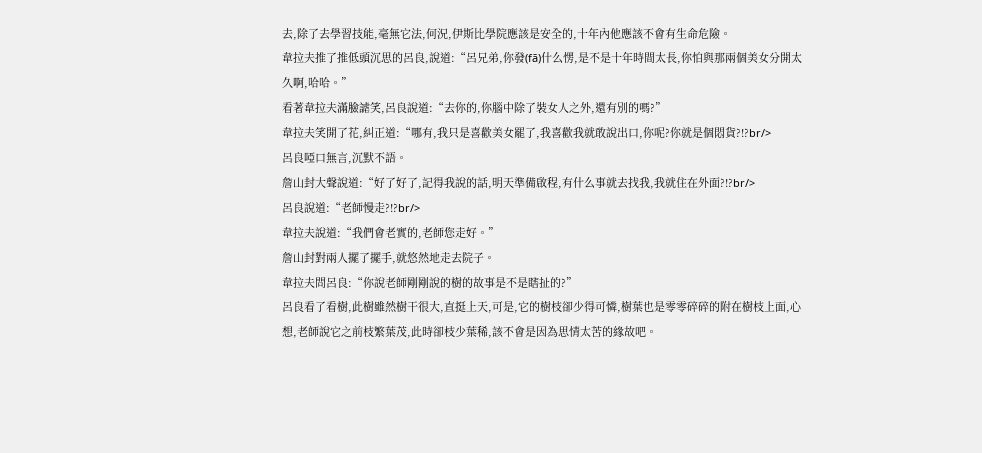去,除了去學習技能,毫無它法,何況,伊斯比學院應該是安全的,十年內他應該不會有生命危險。
韋拉夫推了推低頭沉思的呂良,說道:“呂兄弟,你發(fā)什么愣,是不是十年時間太長,你怕與那兩個美女分開太久啊,哈哈。”
看著韋拉夫滿臉謔笑,呂良說道:“去你的,你腦中除了裝女人之外,還有別的嗎?”
韋拉夫笑開了花,糾正道:“哪有,我只是喜歡美女罷了,我喜歡我就敢說出口,你呢?你就是個悶貨?!?br/>
呂良啞口無言,沉默不語。
詹山封大聲說道:“好了好了,記得我說的話,明天準備啟程,有什么事就去找我,我就住在外面?!?br/>
呂良說道:“老師慢走?!?br/>
韋拉夫說道:“我們會老實的,老師您走好。”
詹山封對兩人擺了擺手,就悠然地走去院子。
韋拉夫問呂良:“你說老師剛剛說的樹的故事是不是瞎扯的?”
呂良看了看樹,此樹雖然樹干很大,直挺上天,可是,它的樹枝卻少得可憐,樹葉也是零零碎碎的附在樹枝上面,心想,老師說它之前枝繁葉茂,此時卻枝少葉稀,該不會是因為思情太苦的緣故吧。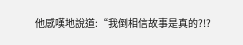他感嘆地說道:“我倒相信故事是真的?!?